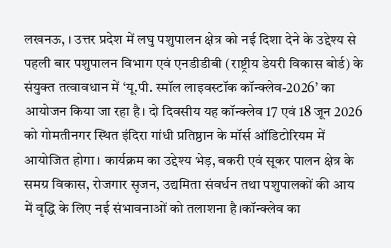लखनऊ, । उत्तर प्रदेश में लघु पशुपालन क्षेत्र को नई दिशा देने के उद्देश्य से पहली बार पशुपालन विभाग एवं एनडीडीबी (राष्ट्रीय डेयरी विकास बोर्ड) के संयुक्त तत्वावधान में ‘यू.पी. स्मॉल लाइवस्टॉक कॉन्क्लेव-2026’ का आयोजन किया जा रहा है। दो दिवसीय यह कॉन्क्लेव 17 एवं 18 जून 2026 को गोमतीनगर स्थित इंदिरा गांधी प्रतिष्ठान के मॉर्स ऑडिटोरियम में आयोजित होगा। कार्यक्रम का उद्देश्य भेड़, बकरी एवं सूकर पालन क्षेत्र के समग्र विकास, रोजगार सृजन, उद्यमिता संवर्धन तथा पशुपालकों की आय में वृद्धि के लिए नई संभावनाओं को तलाशना है।कॉन्क्लेव का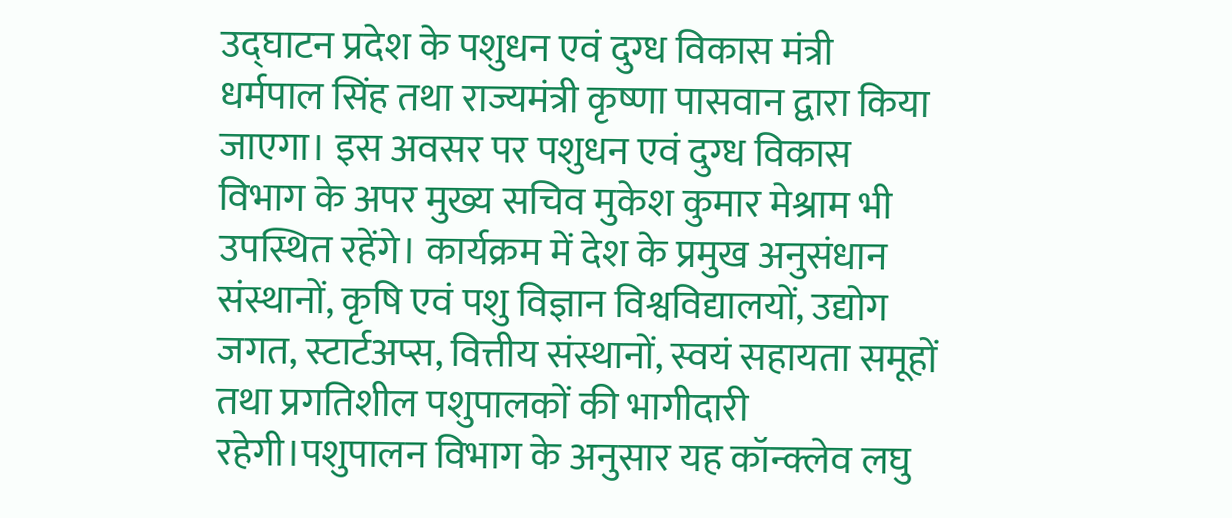उद्घाटन प्रदेश के पशुधन एवं दुग्ध विकास मंत्री धर्मपाल सिंह तथा राज्यमंत्री कृष्णा पासवान द्वारा किया जाएगा। इस अवसर पर पशुधन एवं दुग्ध विकास विभाग के अपर मुख्य सचिव मुकेश कुमार मेश्राम भी उपस्थित रहेंगे। कार्यक्रम में देश के प्रमुख अनुसंधान संस्थानों, कृषि एवं पशु विज्ञान विश्वविद्यालयों, उद्योग जगत, स्टार्टअप्स, वित्तीय संस्थानों, स्वयं सहायता समूहों तथा प्रगतिशील पशुपालकों की भागीदारी रहेगी।पशुपालन विभाग के अनुसार यह कॉन्क्लेव लघु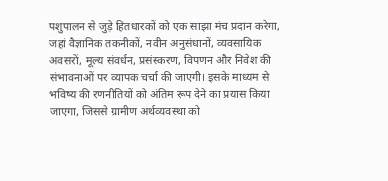पशुपालन से जुड़े हितधारकों को एक साझा मंच प्रदान करेगा, जहां वैज्ञानिक तकनीकों, नवीन अनुसंधानों, व्यवसायिक अवसरों, मूल्य संवर्धन, प्रसंस्करण, विपणन और निवेश की संभावनाओं पर व्यापक चर्चा की जाएगी। इसके माध्यम से भविष्य की रणनीतियों को अंतिम रूप देने का प्रयास किया जाएगा, जिससे ग्रामीण अर्थव्यवस्था को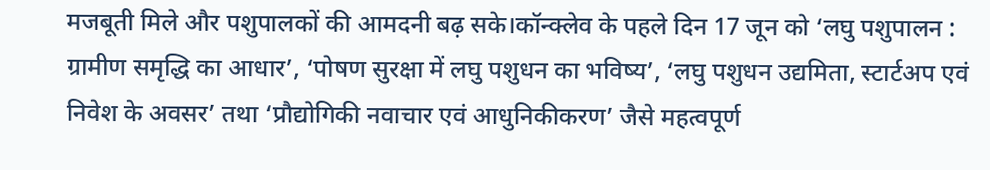मजबूती मिले और पशुपालकों की आमदनी बढ़ सके।कॉन्क्लेव के पहले दिन 17 जून को ‘लघु पशुपालन : ग्रामीण समृद्धि का आधार’, ‘पोषण सुरक्षा में लघु पशुधन का भविष्य’, ‘लघु पशुधन उद्यमिता, स्टार्टअप एवं निवेश के अवसर’ तथा ‘प्रौद्योगिकी नवाचार एवं आधुनिकीकरण’ जैसे महत्वपूर्ण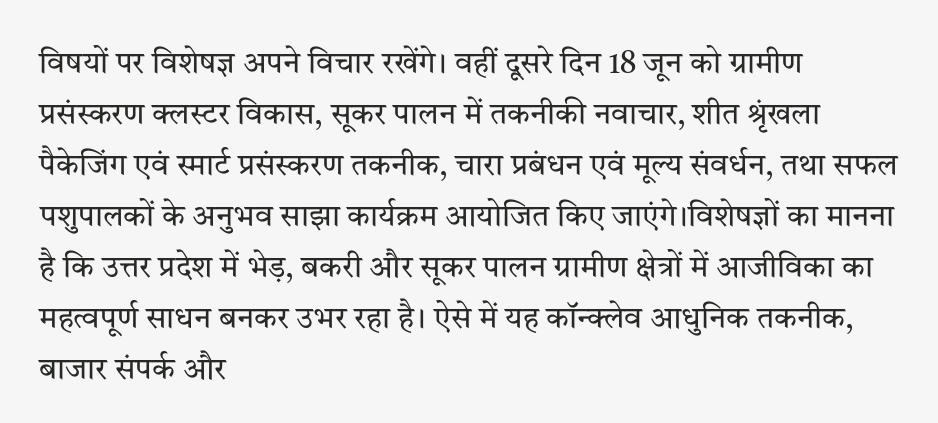विषयों पर विशेषज्ञ अपने विचार रखेंगे। वहीं दूसरे दिन 18 जून को ग्रामीण प्रसंस्करण क्लस्टर विकास, सूकर पालन में तकनीकी नवाचार, शीत श्रृंखला पैकेजिंग एवं स्मार्ट प्रसंस्करण तकनीक, चारा प्रबंधन एवं मूल्य संवर्धन, तथा सफल पशुपालकों के अनुभव साझा कार्यक्रम आयोजित किए जाएंगे।विशेषज्ञों का मानना है कि उत्तर प्रदेश में भेड़, बकरी और सूकर पालन ग्रामीण क्षेत्रों में आजीविका का महत्वपूर्ण साधन बनकर उभर रहा है। ऐसे में यह कॉन्क्लेव आधुनिक तकनीक, बाजार संपर्क और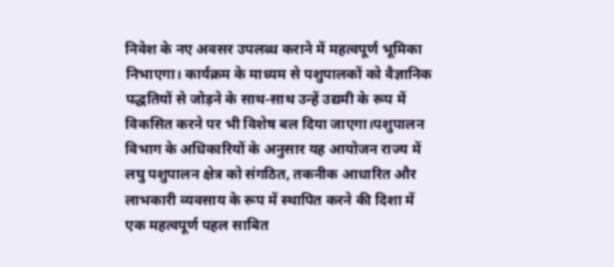निवेश के नए अवसर उपलब्ध कराने में महत्वपूर्ण भूमिका निभाएगा। कार्यक्रम के माध्यम से पशुपालकों को वैज्ञानिक पद्धतियों से जोड़ने के साथ-साथ उन्हें उद्यमी के रूप में विकसित करने पर भी विशेष बल दिया जाएगा।पशुपालन विभाग के अधिकारियों के अनुसार यह आयोजन राज्य में लघु पशुपालन क्षेत्र को संगठित, तकनीक आधारित और लाभकारी व्यवसाय के रूप में स्थापित करने की दिशा में एक महत्वपूर्ण पहल साबित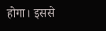होगा। इससे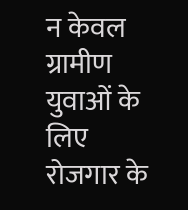न केवल ग्रामीण युवाओं के लिए रोजगार के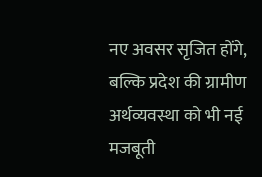नए अवसर सृजित होंगे, बल्कि प्रदेश की ग्रामीण अर्थव्यवस्था को भी नई मजबूती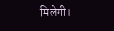मिलेगी।